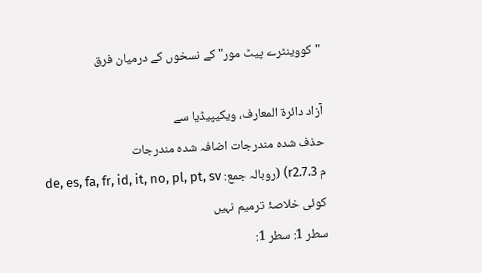"کووینٹرے پیٹ مور" کے نسخوں کے درمیان فرق

آزاد دائرۃ المعارف، ویکیپیڈیا سے
حذف شدہ مندرجات اضافہ شدہ مندرجات
م r2.7.3) (روبالہ جمع: de, es, fa, fr, id, it, no, pl, pt, sv
کوئی خلاصۂ ترمیم نہیں
سطر 1: سطر 1: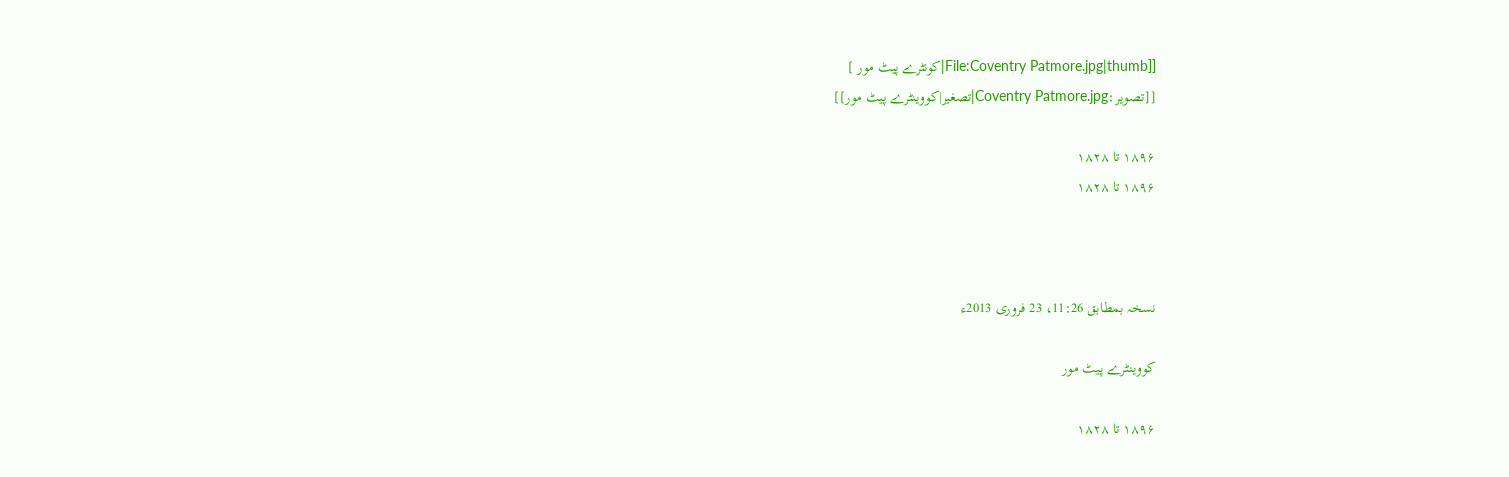[[File:Coventry Patmore.jpg|thumb|کونٹرے پیٹ مور ]
[[تصویر:Coventry Patmore.jpg|تصغیر|کووینٹرے پیٹ مور]]

۱۸۹۶ تا ۱۸۲۸
۱۸۹۶ تا ۱۸۲۸



نسخہ بمطابق 11:26، 23 فروری 2013ء

کووینٹرے پیٹ مور

۱۸۹۶ تا ۱۸۲۸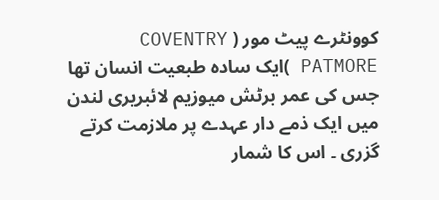کوونٹرے پیٹ مور ( COVENTRY PATMORE )ایک سادہ طبعیت انسان تھا جس کی عمر برٹش میوزیم لائبریری لندن میں ایک ذمے دار عہدے پر ملازمت کرتے گزری ۔ اس کا شمار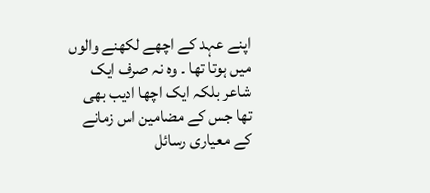اپنے عہد کے اچھے لکھنے والوں میں ہوتا تھا ۔ وہ نہ صرف ایک شاعر بلکہ ایک اچھا ادیب بھی تھا جس کے مضامین اس زمانے کے معیاری رسائل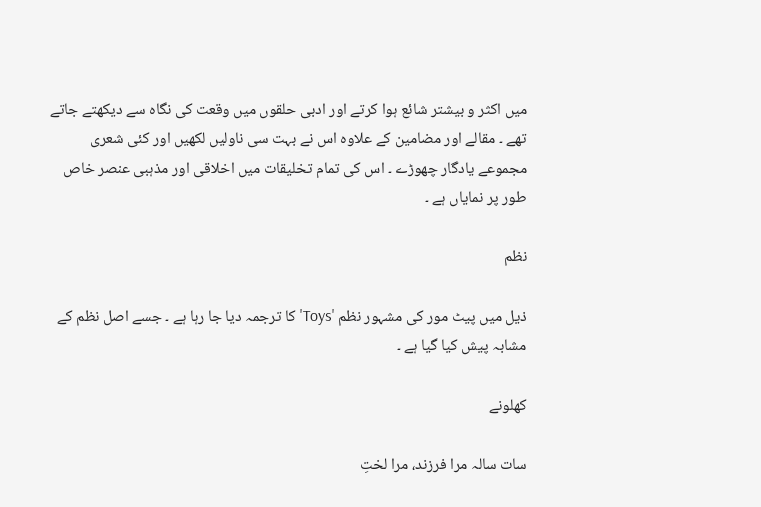میں اکثر و بیشتر شائع ہوا کرتے اور ادبی حلقوں میں وقعت کی نگاہ سے دیکھتے جاتے تھے ۔ مقالے اور مضامین کے علاوہ اس نے بہت سی ناولیں لکھیں اور کئی شعری مجموعے یادگار چھوڑے ۔ اس کی تمام تخلیقات میں اخلاقی اور مذہبی عنصر خاص طور پر نمایاں ہے ۔

نظم

ذیل میں پیٹ مور کی مشہور نظم 'Toys' کا ترجمہ دیا جا رہا ہے ۔ جسے اصل نظم کے مشابہ پیش کیا گیا ہے ۔

کھلونے

سات سالہ مرا فرزند، مرا لختِ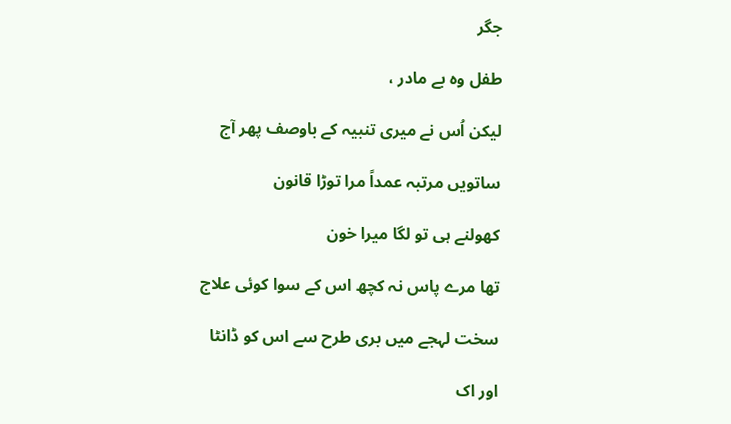جگر

طفل وہ بے مادر ،

لیکن اُس نے میری تنبیہ کے باوصف پھر آج

ساتویں مرتبہ عمداً مرا توڑا قانون

کھولنے ہی تو لگا میرا خون

تھا مرے پاس نہ کچھ اس کے سوا کوئی علاج

سخت لہجے میں بری طرح سے اس کو ڈانٹا

اور اک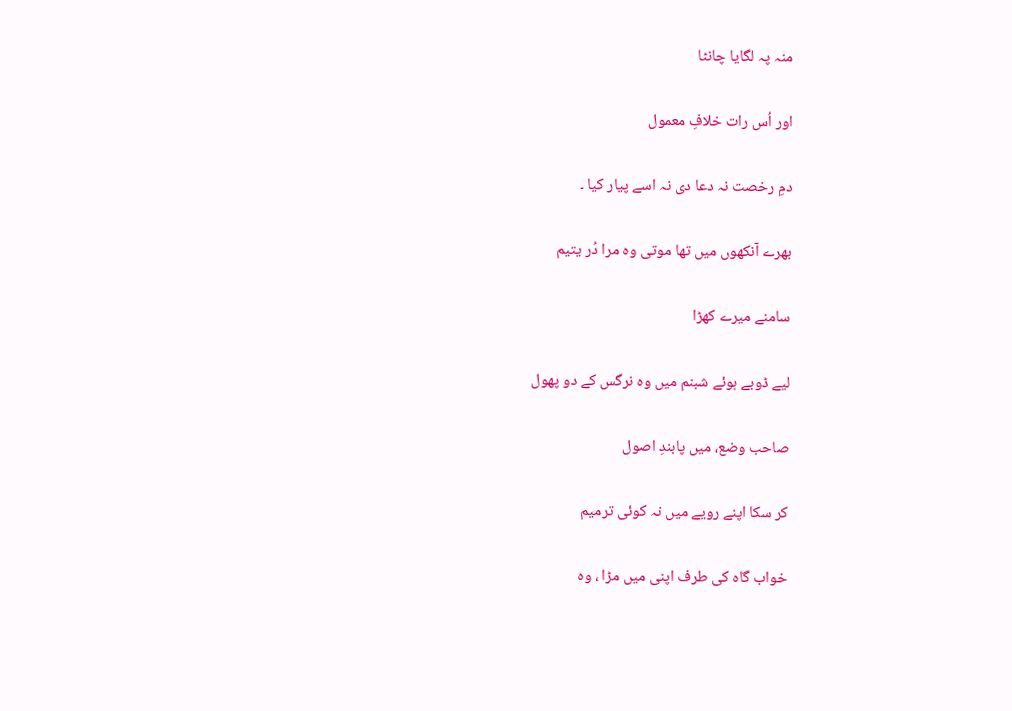منہ پہ لگایا چانٹا

اور اُس رات خلافِ معمول

دمِ رخصت نہ دعا دی نہ اسے پیار کیا ۔

بھرے آنکھوں میں تھا موتی وہ مرا دُر یتیم

سامنے میرے کھڑا

لیے ڈوبے ہوئے شبنم میں وہ نرگس کے دو پھول

صاحب وضع، میں پابندِ اصول

کر سکا اپنے رویے میں نہ کوئی ترمیم

خواب گاہ کی طرف اپنی میں مڑا ، وہ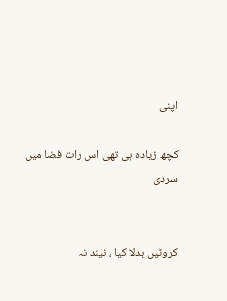اپنی

کچھ زیادہ ہی تھی اس رات فضا میں سردی


کروٹیں بدلا کیا ، نیند نہ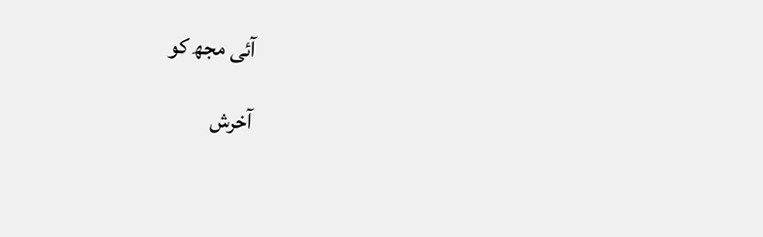آئی مجھ کو

آخرش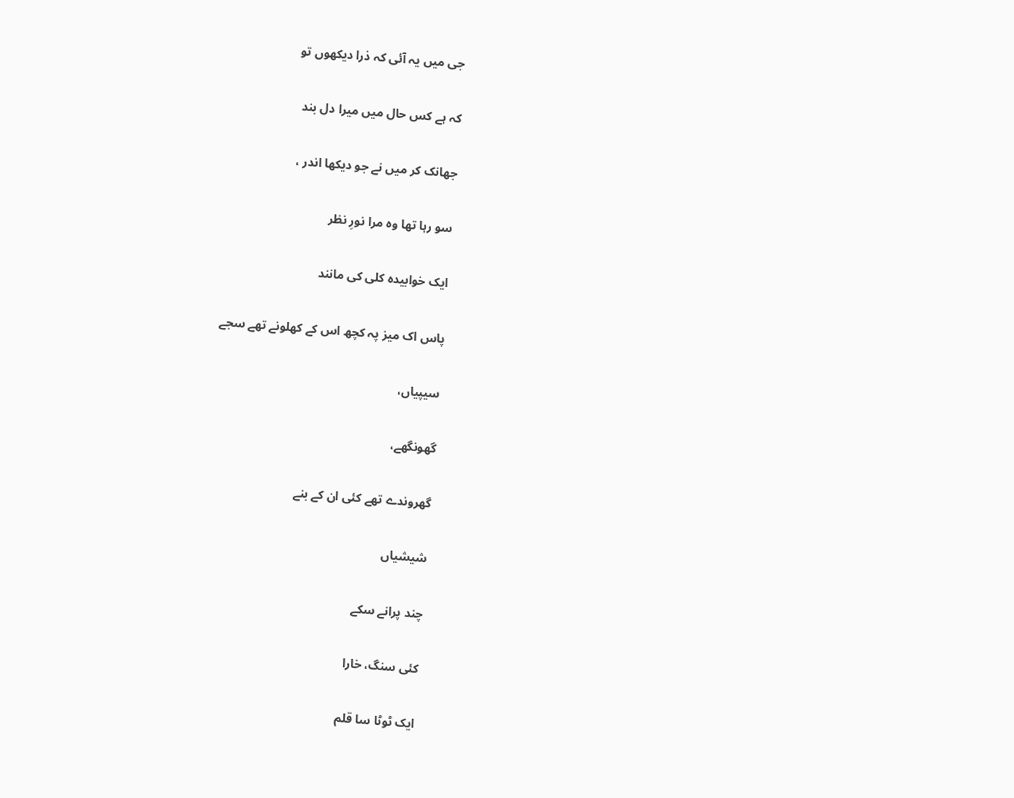جی میں یہ آئی کہ ذرا دیکھوں تو

کہ ہے کس حال میں میرا دل بند

جھانک کر میں نے جو دیکھا اندر ،

سو رہا تھا وہ مرا نورِ نظر

ایک خوابیدہ کلی کی مانند

پاس اک میز پہ کچھ اس کے کھلونے تھے سجے

سیپیاں،

گھونگھے،

گھروندے تھے کئی ان کے بنے

شیشیاں

چند پرانے سکے

کئی سنگ، خارا

ایک ٹوٹا سا قلم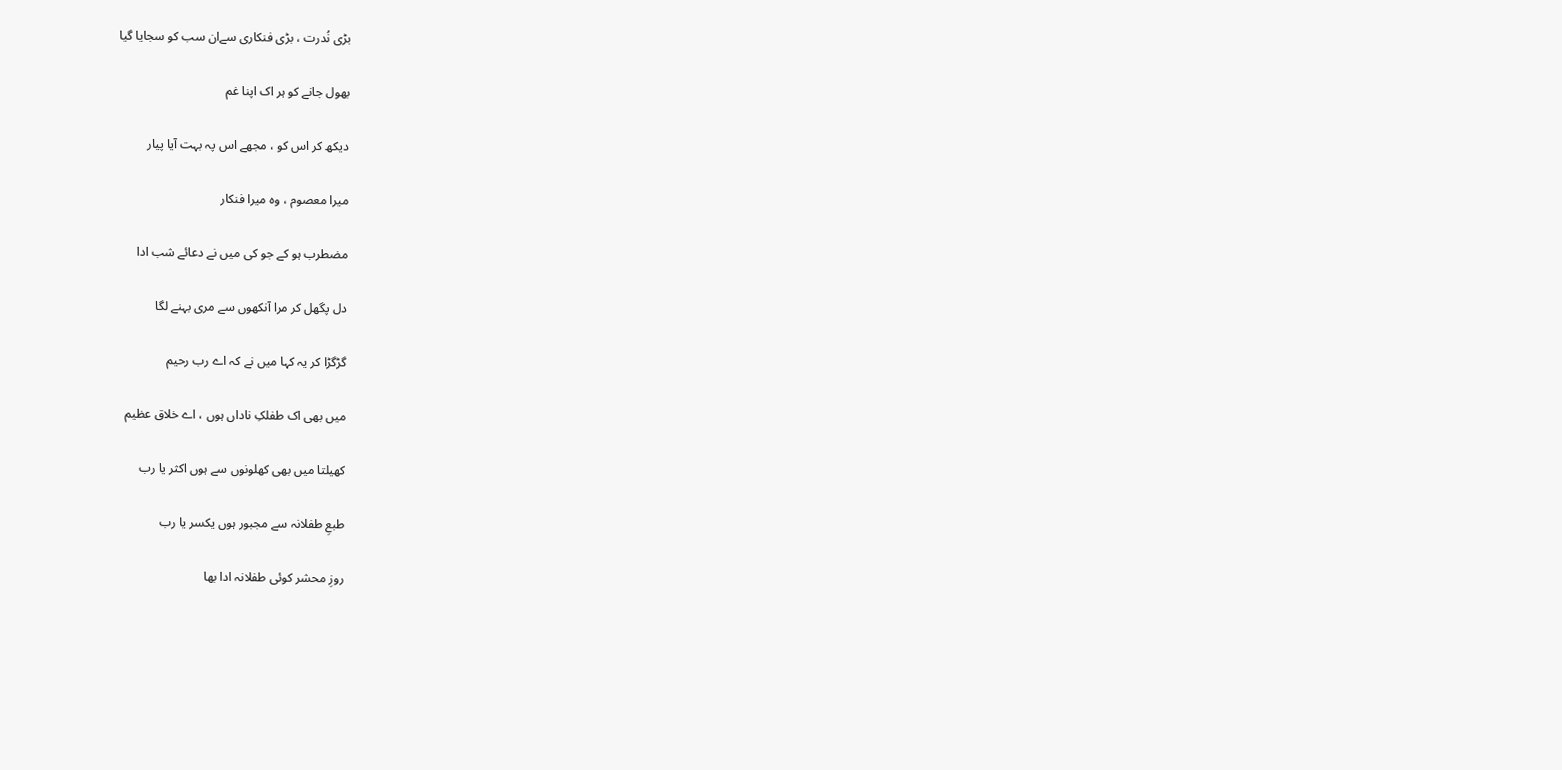بڑی نُدرت ، بڑی فنکاری سےان سب کو سجایا گیا

بھول جانے کو ہر اک اپنا غم

دیکھ کر اس کو ، مجھے اس پہ بہت آیا پیار

میرا معصوم ، وہ میرا فنکار

مضطرب ہو کے جو کی میں نے دعائے شب ادا

دل پگھل کر مرا آنکھوں سے مری بہنے لگا

گڑگڑا کر یہ کہا میں نے کہ اے رب رحیم

میں بھی اک طفلکِ ناداں ہوں ، اے خلاق عظیم

کھیلتا میں بھی کھلونوں سے ہوں اکثر یا رب

طبعِ طفلانہ سے مجبور ہوں یکسر یا رب

روزِ محشر کوئی طفلانہ ادا بھا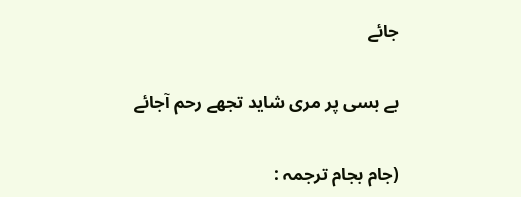جائے

بے بسی پر مری شاید تجھے رحم آجائے

(جام بجام ترجمہ :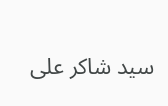سید شاکر علی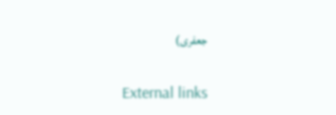جعفری)

External links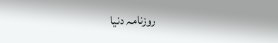روزنامہ دنیا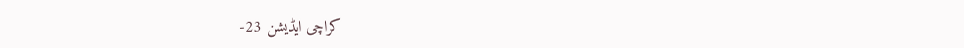کراچی ایڈیشن 23-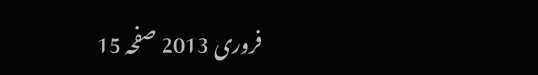فروری 2013 صفحہ 15